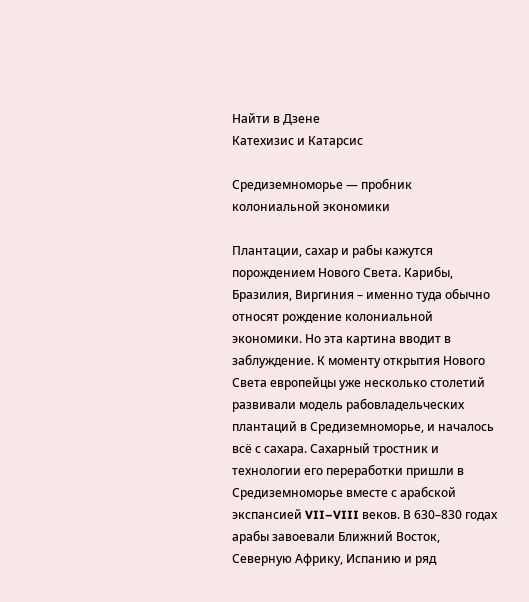Найти в Дзене
Катехизис и Катарсис

Средиземноморье — пробник колониальной экономики

Плантации, сахар и рабы кажутся порождением Нового Света. Карибы, Бразилия, Виргиния – именно туда обычно относят рождение колониальной экономики. Но эта картина вводит в заблуждение. К моменту открытия Нового Света европейцы уже несколько столетий развивали модель рабовладельческих плантаций в Средиземноморье, и началось всё с сахара. Сахарный тростник и технологии его переработки пришли в Средиземноморье вместе с арабской экспансией VII–VIII веков. В 630–830 годах арабы завоевали Ближний Восток, Северную Африку, Испанию и ряд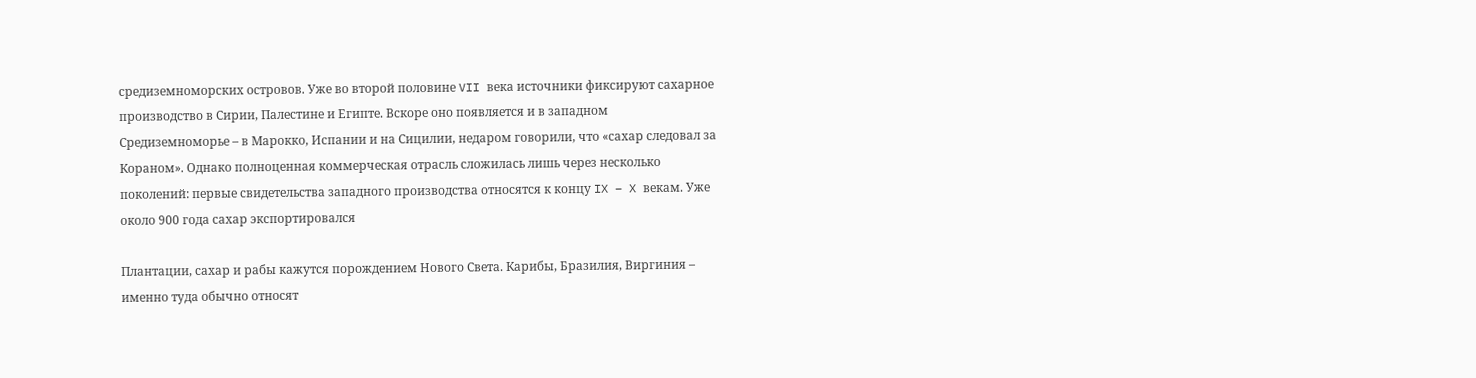средиземноморских островов. Уже во второй половине VII века источники фиксируют сахарное производство в Сирии, Палестине и Египте. Вскоре оно появляется и в западном Средиземноморье – в Марокко, Испании и на Сицилии, недаром говорили, что «сахар следовал за Кораном». Однако полноценная коммерческая отрасль сложилась лишь через несколько поколений: первые свидетельства западного производства относятся к концу IX – X векам. Уже около 900 года сахар экспортировался

Плантации, сахар и рабы кажутся порождением Нового Света. Карибы, Бразилия, Виргиния – именно туда обычно относят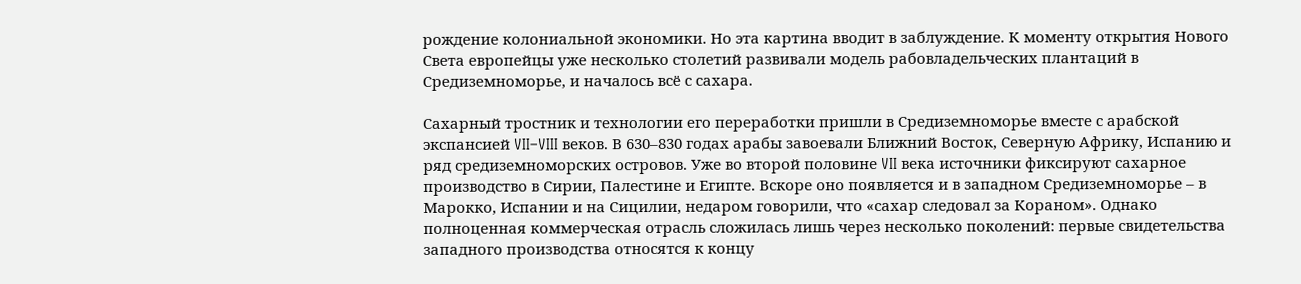рождение колониальной экономики. Но эта картина вводит в заблуждение. К моменту открытия Нового Света европейцы уже несколько столетий развивали модель рабовладельческих плантаций в Средиземноморье, и началось всё с сахара.

Сахарный тростник и технологии его переработки пришли в Средиземноморье вместе с арабской экспансией VII–VIII веков. В 630–830 годах арабы завоевали Ближний Восток, Северную Африку, Испанию и ряд средиземноморских островов. Уже во второй половине VII века источники фиксируют сахарное производство в Сирии, Палестине и Египте. Вскоре оно появляется и в западном Средиземноморье – в Марокко, Испании и на Сицилии, недаром говорили, что «сахар следовал за Кораном». Однако полноценная коммерческая отрасль сложилась лишь через несколько поколений: первые свидетельства западного производства относятся к концу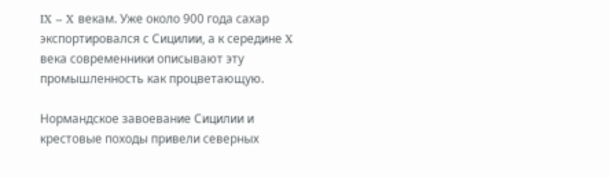IX – X векам. Уже около 900 года сахар экспортировался с Сицилии, а к середине X века современники описывают эту промышленность как процветающую.

Нормандское завоевание Сицилии и крестовые походы привели северных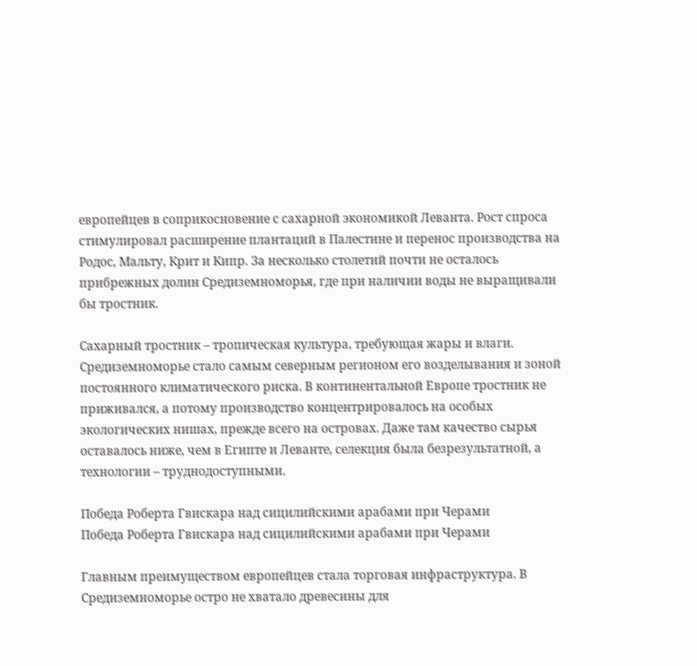европейцев в соприкосновение с сахарной экономикой Леванта. Рост спроса стимулировал расширение плантаций в Палестине и перенос производства на Родос, Мальту, Крит и Кипр. За несколько столетий почти не осталось прибрежных долин Средиземноморья, где при наличии воды не выращивали бы тростник.

Сахарный тростник – тропическая культура, требующая жары и влаги. Средиземноморье стало самым северным регионом его возделывания и зоной постоянного климатического риска. В континентальной Европе тростник не приживался, а потому производство концентрировалось на особых экологических нишах, прежде всего на островах. Даже там качество сырья оставалось ниже, чем в Египте и Леванте, селекция была безрезультатной, а технологии – труднодоступными.

Победа Роберта Гвискара над сицилийскими арабами при Черами
Победа Роберта Гвискара над сицилийскими арабами при Черами

Главным преимуществом европейцев стала торговая инфраструктура. В Средиземноморье остро не хватало древесины для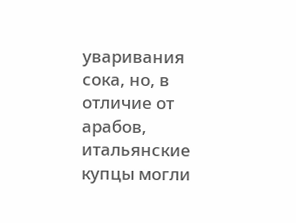уваривания сока, но, в отличие от арабов, итальянские купцы могли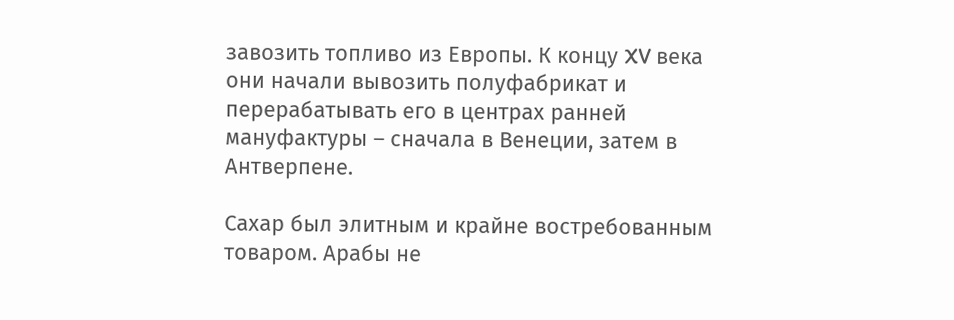завозить топливо из Европы. К концу XV века они начали вывозить полуфабрикат и перерабатывать его в центрах ранней мануфактуры – сначала в Венеции, затем в Антверпене.

Сахар был элитным и крайне востребованным товаром. Арабы не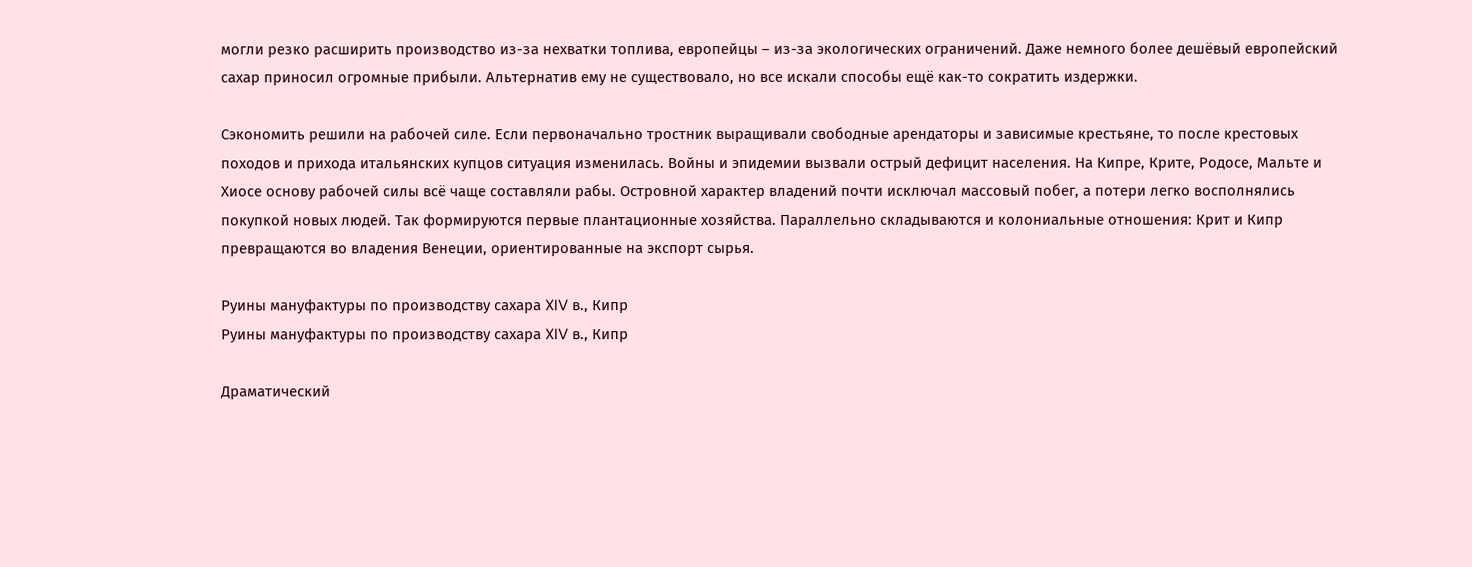могли резко расширить производство из-за нехватки топлива, европейцы – из-за экологических ограничений. Даже немного более дешёвый европейский сахар приносил огромные прибыли. Альтернатив ему не существовало, но все искали способы ещё как-то сократить издержки.

Сэкономить решили на рабочей силе. Если первоначально тростник выращивали свободные арендаторы и зависимые крестьяне, то после крестовых походов и прихода итальянских купцов ситуация изменилась. Войны и эпидемии вызвали острый дефицит населения. На Кипре, Крите, Родосе, Мальте и Хиосе основу рабочей силы всё чаще составляли рабы. Островной характер владений почти исключал массовый побег, а потери легко восполнялись покупкой новых людей. Так формируются первые плантационные хозяйства. Параллельно складываются и колониальные отношения: Крит и Кипр превращаются во владения Венеции, ориентированные на экспорт сырья.

Руины мануфактуры по производству сахара XIV в., Кипр
Руины мануфактуры по производству сахара XIV в., Кипр

Драматический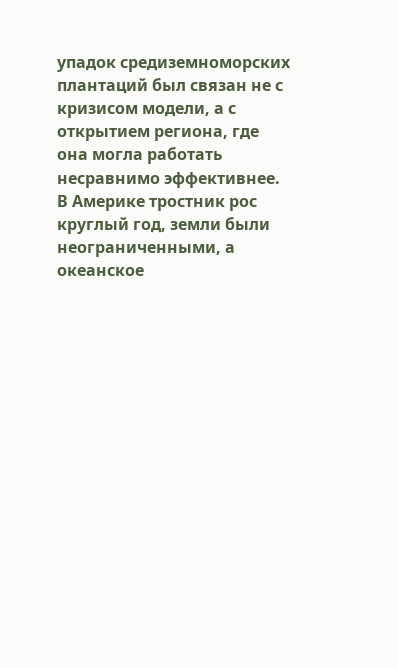упадок средиземноморских плантаций был связан не с кризисом модели, а с открытием региона, где она могла работать несравнимо эффективнее. В Америке тростник рос круглый год, земли были неограниченными, а океанское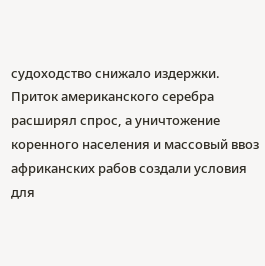судоходство снижало издержки. Приток американского серебра расширял спрос, а уничтожение коренного населения и массовый ввоз африканских рабов создали условия для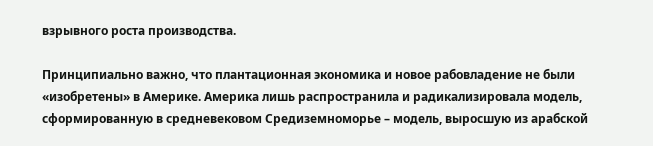взрывного роста производства.

Принципиально важно, что плантационная экономика и новое рабовладение не были «изобретены» в Америке. Америка лишь распространила и радикализировала модель, сформированную в средневековом Средиземноморье – модель, выросшую из арабской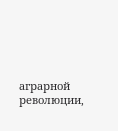аграрной революции,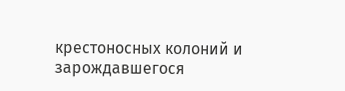крестоносных колоний и зарождавшегося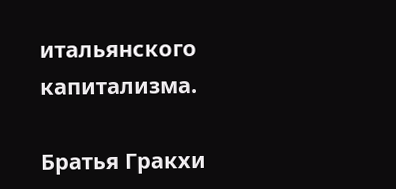итальянского капитализма.

Братья Гракхи